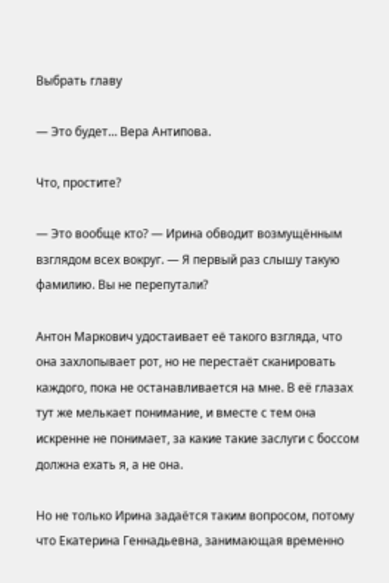Выбрать главу

— Это будет… Вера Антипова.

Что, простите?

— Это вообще кто? — Ирина обводит возмущённым взглядом всех вокруг. — Я первый раз слышу такую фамилию. Вы не перепутали?

Антон Маркович удостаивает её такого взгляда, что она захлопывает рот, но не перестаёт сканировать каждого, пока не останавливается на мне. В её глазах тут же мелькает понимание, и вместе с тем она искренне не понимает, за какие такие заслуги с боссом должна ехать я, а не она.

Но не только Ирина задаётся таким вопросом, потому что Екатерина Геннадьевна, занимающая временно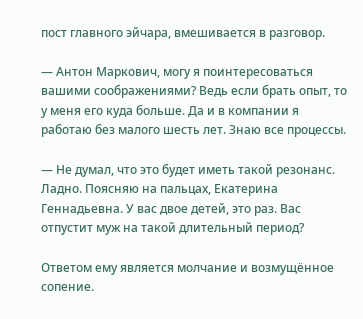пост главного эйчара, вмешивается в разговор.

— Антон Маркович, могу я поинтересоваться вашими соображениями? Ведь если брать опыт, то у меня его куда больше. Да и в компании я работаю без малого шесть лет. Знаю все процессы.

— Не думал, что это будет иметь такой резонанс. Ладно. Поясняю на пальцах, Екатерина Геннадьевна. У вас двое детей, это раз. Вас отпустит муж на такой длительный период?

Ответом ему является молчание и возмущённое сопение.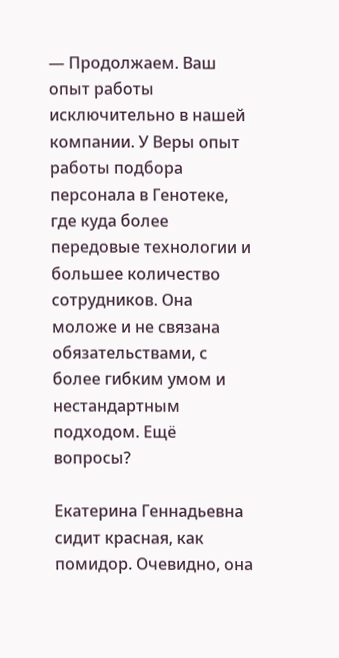— Продолжаем. Ваш опыт работы исключительно в нашей компании. У Веры опыт работы подбора персонала в Генотеке, где куда более передовые технологии и большее количество сотрудников. Она моложе и не связана обязательствами, с более гибким умом и нестандартным подходом. Ещё вопросы?

Екатерина Геннадьевна сидит красная, как помидор. Очевидно, она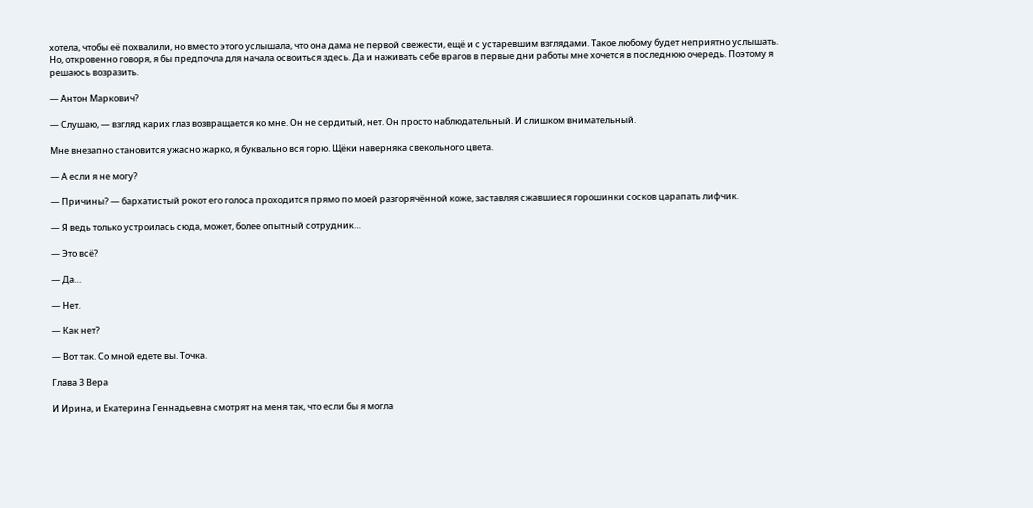хотела, чтобы её похвалили, но вместо этого услышала, что она дама не первой свежести, ещё и с устаревшим взглядами. Такое любому будет неприятно услышать. Но, откровенно говоря, я бы предпочла для начала освоиться здесь. Да и наживать себе врагов в первые дни работы мне хочется в последнюю очередь. Поэтому я решаюсь возразить.

— Антон Маркович?

— Слушаю, — взгляд карих глаз возвращается ко мне. Он не сердитый, нет. Он просто наблюдательный. И слишком внимательный.

Мне внезапно становится ужасно жарко, я буквально вся горю. Щёки наверняка свекольного цвета.

— А если я не могу?

— Причины? — бархатистый рокот его голоса проходится прямо по моей разгорячённой коже, заставляя сжавшиеся горошинки сосков царапать лифчик.

— Я ведь только устроилась сюда, может, более опытный сотрудник…

— Это всё?

— Да…

— Нет.

— Как нет?

— Вот так. Со мной едете вы. Точка.

Глава 3 Вера

И Ирина, и Екатерина Геннадьевна смотрят на меня так, что если бы я могла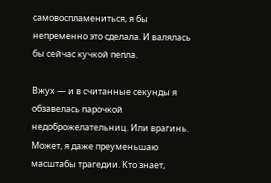самовоспламениться, я бы непременно это сделала. И валялась бы сейчас кучкой пепла.

Вжух — и в считанные секунды я обзавелась парочкой недоброжелательниц. Или врагинь. Может, я даже преуменьшаю масштабы трагедии. Кто знает,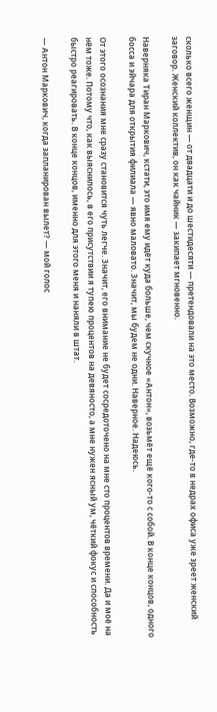сколько всего женщин — от двадцати и до шестидесяти — претендовали на это место. Возможно, где-то в недрах офиса уже зреет женский заговор. Женский коллектив, он как чайник — закипает мгновенно.

Наверняка Тиран Маркович, кстати, это имя ему идёт куда больше, чем скучное «Антон», возьмёт ещё кого-то с собой. В конце концов, одного босса и эйчара для открытия филиала — явно маловато. Значит, мы будем не одни. Наверное. Надеюсь.

От этого осознания мне сразу становится чуть легче. Значит, его внимание не будет сосредоточено на мне сто процентов времени. Да и моё на нём тоже. Потому что, как выяснилось, в его присутствии я тупею процентов на девяносто, а мне нужен ясный ум, чёткий фокус и способность быстро реагировать. В конце концов, именно для этого меня и наняли в штат.

— Антон Маркович, когда запланирован вылет? — мой голос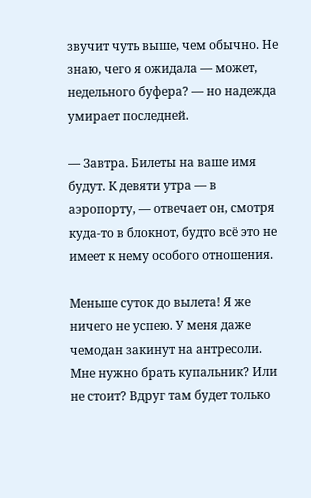звучит чуть выше, чем обычно. Не знаю, чего я ожидала — может, недельного буфера? — но надежда умирает последней.

— Завтра. Билеты на ваше имя будут. К девяти утра — в аэропорту, — отвечает он, смотря куда-то в блокнот, будто всё это не имеет к нему особого отношения.

Меньше суток до вылета! Я же ничего не успею. У меня даже чемодан закинут на антресоли. Мне нужно брать купальник? Или не стоит? Вдруг там будет только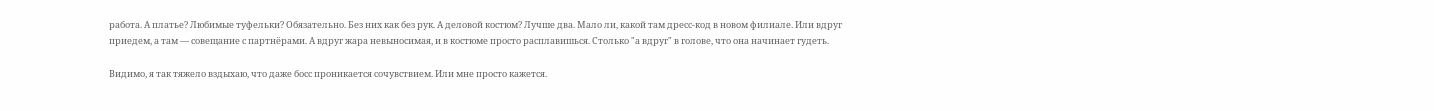работа. А платье? Любимые туфельки? Обязательно. Без них как без рук. А деловой костюм? Лучше два. Мало ли, какой там дресс-код в новом филиале. Или вдруг приедем, а там — совещание с партнёрами. А вдруг жара невыносимая, и в костюме просто расплавишься. Столько "а вдруг" в голове, что она начинает гудеть.

Видимо, я так тяжело вздыхаю, что даже босс проникается сочувствием. Или мне просто кажется.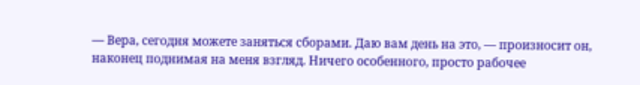— Вера, сегодня можете заняться сборами. Даю вам день на это, — произносит он, наконец поднимая на меня взгляд. Ничего особенного, просто рабочее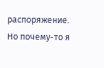распоряжение. Но почему-то я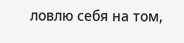ловлю себя на том,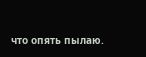что опять пылаю.